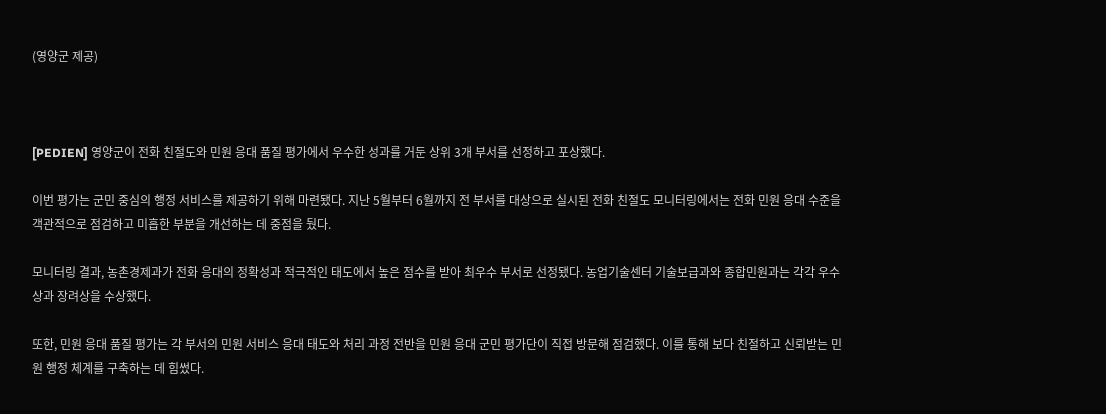(영양군 제공)



[PEDIEN] 영양군이 전화 친절도와 민원 응대 품질 평가에서 우수한 성과를 거둔 상위 3개 부서를 선정하고 포상했다.

이번 평가는 군민 중심의 행정 서비스를 제공하기 위해 마련됐다. 지난 5월부터 6월까지 전 부서를 대상으로 실시된 전화 친절도 모니터링에서는 전화 민원 응대 수준을 객관적으로 점검하고 미흡한 부분을 개선하는 데 중점을 뒀다.

모니터링 결과, 농촌경제과가 전화 응대의 정확성과 적극적인 태도에서 높은 점수를 받아 최우수 부서로 선정됐다. 농업기술센터 기술보급과와 종합민원과는 각각 우수상과 장려상을 수상했다.

또한, 민원 응대 품질 평가는 각 부서의 민원 서비스 응대 태도와 처리 과정 전반을 민원 응대 군민 평가단이 직접 방문해 점검했다. 이를 통해 보다 친절하고 신뢰받는 민원 행정 체계를 구축하는 데 힘썼다.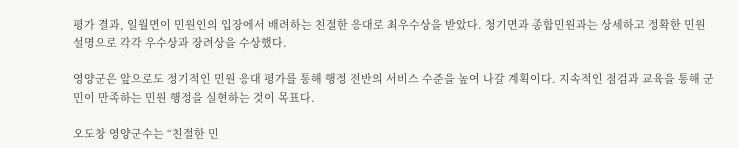평가 결과, 일월면이 민원인의 입장에서 배려하는 친절한 응대로 최우수상을 받았다. 청기면과 종합민원과는 상세하고 정확한 민원 설명으로 각각 우수상과 장려상을 수상했다.

영양군은 앞으로도 정기적인 민원 응대 평가를 통해 행정 전반의 서비스 수준을 높여 나갈 계획이다. 지속적인 점검과 교육을 통해 군민이 만족하는 민원 행정을 실현하는 것이 목표다.

오도창 영양군수는 “친절한 민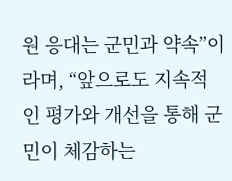원 응대는 군민과 약속”이라며, “앞으로도 지속적인 평가와 개선을 통해 군민이 체감하는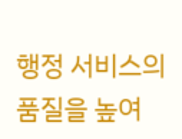행정 서비스의 품질을 높여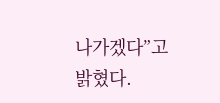나가겠다”고 밝혔다.